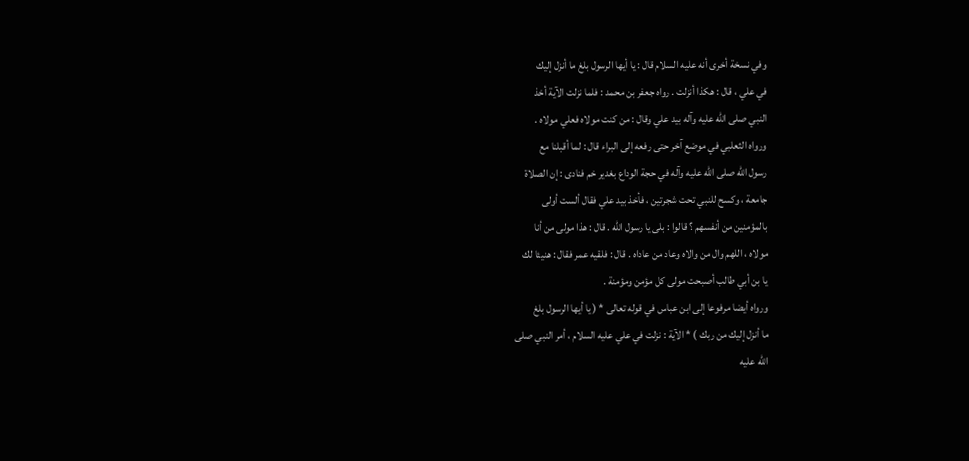وفي نسخة أخرى أنه عليه السلام قال : يا أيها الرسول بلغ ما أنزل إليك
في علي ، قال : هكذا أنزلت . رواه جعفر بن محمد : فلما نزلت الآية أخذ
النبي صلى الله عليه وآله بيد علي وقال : من كنت مولاه فعلي مولاه .
ورواه الثعلبي في موضع آخر حتى رفعه إلى البراء قال : لما أقبلنا مع
رسول الله صلى الله عليه وآله في حجة الوداع بغدير خم فنادى : إن الصلاة
جامعة ، وكسح للنبي تحت شجرتين ، فأخذ بيد علي فقال ألست أولى
بالمؤمنين من أنفسهم ؟ قالوا : بلى يا رسول الله . قال : هذا مولى من أنا
مولاه ، اللهم وال من والاه وعاد من عاداه . قال : فلقيه عمر فقال : هنيئا لك
يا بن أبي طالب أصبحت مولى كل مؤمن ومؤمنة .
ورواه أيضا مرفوعا إلى ابن عباس في قوله تعالى * ( يا أيها الرسول بلغ
ما أنزل إليك من ربك ) * الآية : نزلت في علي عليه السلام ، أمر النبي صلى
الله عليه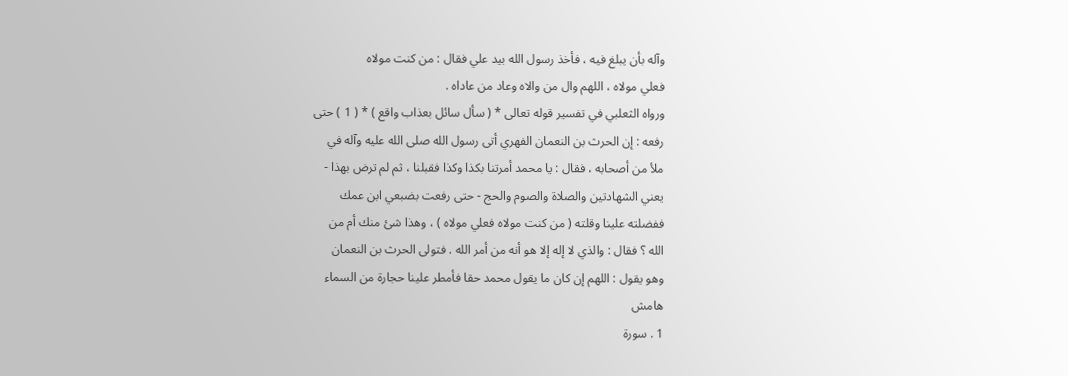وآله بأن يبلغ فيه ، فأخذ رسول الله بيد علي فقال : من كنت مولاه
فعلي مولاه ، اللهم وال من والاه وعاد من عاداه .
ورواه الثعلبي في تفسير قوله تعالى * ( سأل سائل بعذاب واقع ) * ( 1 ) حتى
رفعه : إن الحرث بن النعمان الفهري أتى رسول الله صلى الله عليه وآله في
ملأ من أصحابه ، فقال : يا محمد أمرتنا بكذا وكذا فقبلنا ، ثم لم ترض بهذا -
يعني الشهادتين والصلاة والصوم والحج - حتى رفعت بضبعي ابن عمك
ففضلته علينا وقلته ( من كنت مولاه فعلي مولاه ) ، وهذا شئ منك أم من
الله ؟ فقال : والذي لا إله إلا هو أنه من أمر الله . فتولى الحرث بن النعمان
وهو يقول : اللهم إن كان ما يقول محمد حقا فأمطر علينا حجارة من السماء
هامش
1 . سورة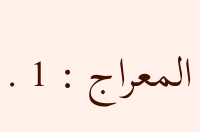المعراج : 1 .